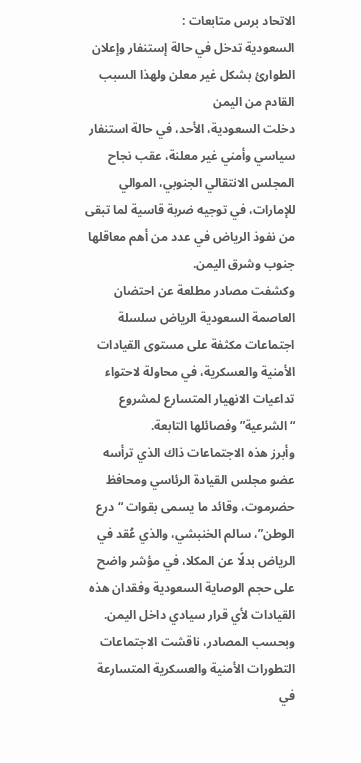الاتحاد برس متابعات :
السعودية تدخل في حالة إستنفار وإعلان الطوارئ بشكل غير معلن ولهذا السبب القادم من اليمن
دخلت السعودية، الأحد، في حالة استنفار سياسي وأمني غير معلنة، عقب نجاح المجلس الانتقالي الجنوبي، الموالي للإمارات، في توجيه ضربة قاسية لما تبقى من نفوذ الرياض في عدد من أهم معاقلها جنوب وشرق اليمن.
وكشفت مصادر مطلعة عن احتضان العاصمة السعودية الرياض سلسلة اجتماعات مكثفة على مستوى القيادات الأمنية والعسكرية، في محاولة لاحتواء تداعيات الانهيار المتسارع لمشروع “الشرعية” وفصائلها التابعة.
وأبرز هذه الاجتماعات ذاك الذي ترأسه عضو مجلس القيادة الرئاسي ومحافظ حضرموت، وقائد ما يسمى بقوات “درع الوطن”، سالم الخنبشي، والذي عُقد في الرياض بدلًا عن المكلا، في مؤشر واضح على حجم الوصاية السعودية وفقدان هذه القيادات لأي قرار سيادي داخل اليمن.
وبحسب المصادر، ناقشت الاجتماعات التطورات الأمنية والعسكرية المتسارعة في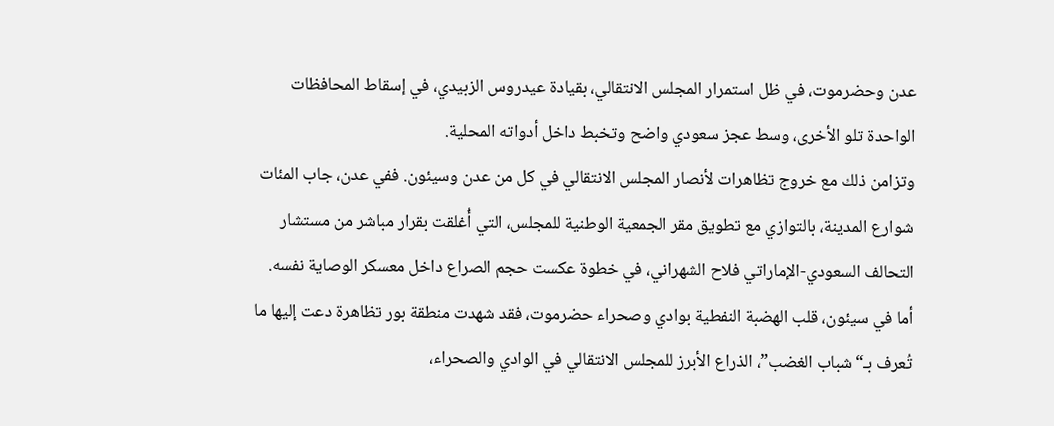عدن وحضرموت، في ظل استمرار المجلس الانتقالي، بقيادة عيدروس الزبيدي، في إسقاط المحافظات الواحدة تلو الأخرى، وسط عجز سعودي واضح وتخبط داخل أدواته المحلية.
وتزامن ذلك مع خروج تظاهرات لأنصار المجلس الانتقالي في كل من عدن وسيئون. ففي عدن، جاب المئات شوارع المدينة، بالتوازي مع تطويق مقر الجمعية الوطنية للمجلس، التي أُغلقت بقرار مباشر من مستشار التحالف السعودي-الإماراتي فلاح الشهراني، في خطوة عكست حجم الصراع داخل معسكر الوصاية نفسه.
أما في سيئون، قلب الهضبة النفطية بوادي وصحراء حضرموت، فقد شهدت منطقة بور تظاهرة دعت إليها ما تُعرف بـ“شباب الغضب”، الذراع الأبرز للمجلس الانتقالي في الوادي والصحراء،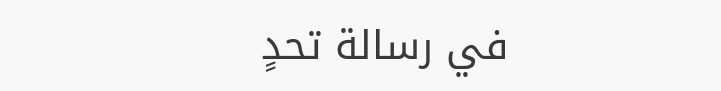في رسالة تحدٍ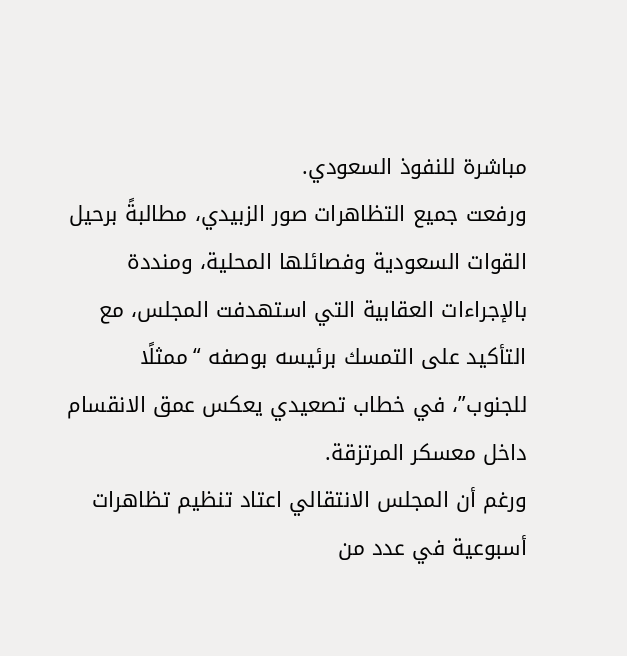مباشرة للنفوذ السعودي.
ورفعت جميع التظاهرات صور الزبيدي، مطالبةً برحيل القوات السعودية وفصائلها المحلية، ومنددة بالإجراءات العقابية التي استهدفت المجلس، مع التأكيد على التمسك برئيسه بوصفه “ممثلًا للجنوب”، في خطاب تصعيدي يعكس عمق الانقسام داخل معسكر المرتزقة.
ورغم أن المجلس الانتقالي اعتاد تنظيم تظاهرات أسبوعية في عدد من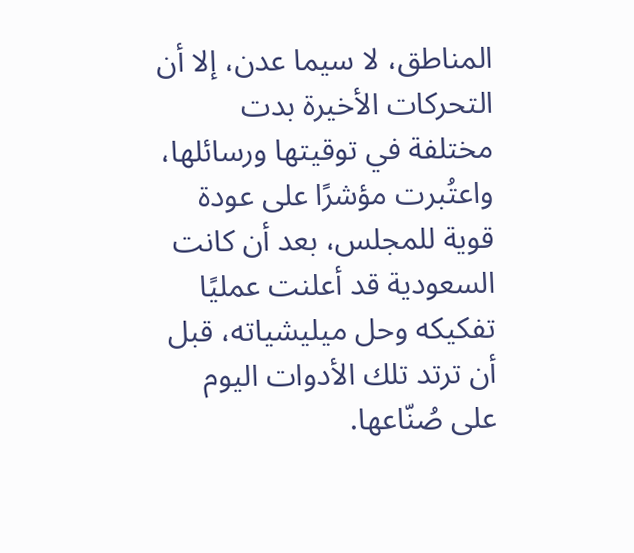المناطق، لا سيما عدن، إلا أن التحركات الأخيرة بدت مختلفة في توقيتها ورسائلها، واعتُبرت مؤشرًا على عودة قوية للمجلس، بعد أن كانت السعودية قد أعلنت عمليًا تفكيكه وحل ميليشياته، قبل أن ترتد تلك الأدوات اليوم على صُنّاعها.